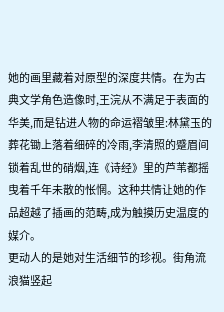她的画里藏着对原型的深度共情。在为古典文学角色造像时,王浣从不满足于表面的华美,而是钻进人物的命运褶皱里:林黛玉的葬花锄上落着细碎的冷雨,李清照的蹙眉间锁着乱世的硝烟,连《诗经》里的芦苇都摇曳着千年未散的怅惘。这种共情让她的作品超越了插画的范畴,成为触摸历史温度的媒介。
更动人的是她对生活细节的珍视。街角流浪猫竖起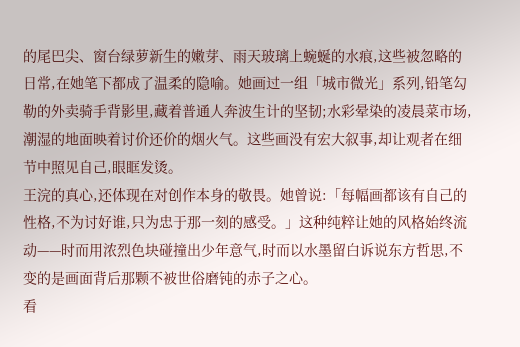的尾巴尖、窗台绿萝新生的嫩芽、雨天玻璃上蜿蜒的水痕,这些被忽略的日常,在她笔下都成了温柔的隐喻。她画过一组「城市微光」系列,铅笔勾勒的外卖骑手背影里,藏着普通人奔波生计的坚韧;水彩晕染的凌晨菜市场,潮湿的地面映着讨价还价的烟火气。这些画没有宏大叙事,却让观者在细节中照见自己,眼眶发烫。
王浣的真心,还体现在对创作本身的敬畏。她曾说:「每幅画都该有自己的性格,不为讨好谁,只为忠于那一刻的感受。」这种纯粹让她的风格始终流动——时而用浓烈色块碰撞出少年意气,时而以水墨留白诉说东方哲思,不变的是画面背后那颗不被世俗磨钝的赤子之心。
看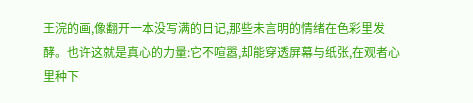王浣的画,像翻开一本没写满的日记,那些未言明的情绪在色彩里发酵。也许这就是真心的力量:它不喧嚣,却能穿透屏幕与纸张,在观者心里种下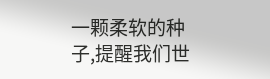一颗柔软的种子,提醒我们世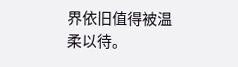界依旧值得被温柔以待。